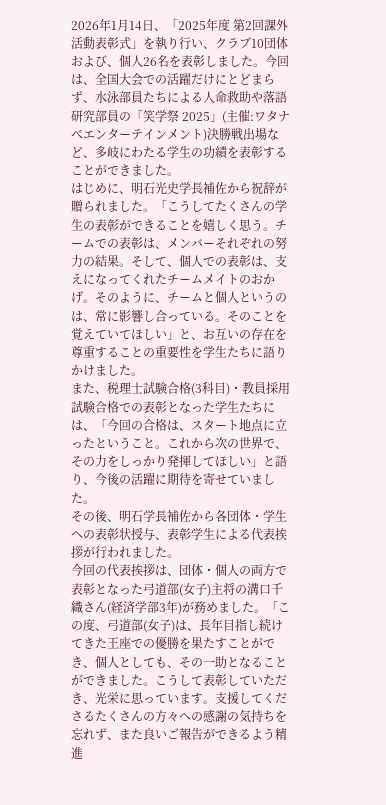2026年1月14日、「2025年度 第2回課外活動表彰式」を執り行い、クラブ10団体および、個人26名を表彰しました。今回は、全国大会での活躍だけにとどまらず、水泳部員たちによる人命救助や落語研究部員の「笑学祭 2025」(主催:ワタナベエンターテインメント)決勝戦出場など、多岐にわたる学生の功績を表彰することができました。
はじめに、明石光史学長補佐から祝辞が贈られました。「こうしてたくさんの学生の表彰ができることを嬉しく思う。チームでの表彰は、メンバーそれぞれの努力の結果。そして、個人での表彰は、支えになってくれたチームメイトのおかげ。そのように、チームと個人というのは、常に影響し合っている。そのことを覚えていてほしい」と、お互いの存在を尊重することの重要性を学生たちに語りかけました。
また、税理士試験合格(3科目)・教員採用試験合格での表彰となった学生たちには、「今回の合格は、スタート地点に立ったということ。これから次の世界で、その力をしっかり発揮してほしい」と語り、今後の活躍に期待を寄せていました。
その後、明石学長補佐から各団体・学生への表彰状授与、表彰学生による代表挨拶が行われました。
今回の代表挨拶は、団体・個人の両方で表彰となった弓道部(女子)主将の溝口千織さん(経済学部3年)が務めました。「この度、弓道部(女子)は、長年目指し続けてきた王座での優勝を果たすことができ、個人としても、その一助となることができました。こうして表彰していただき、光栄に思っています。支援してくださるたくさんの方々への感謝の気持ちを忘れず、また良いご報告ができるよう精進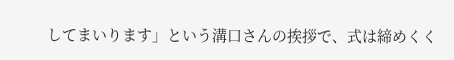してまいります」という溝口さんの挨拶で、式は締めくく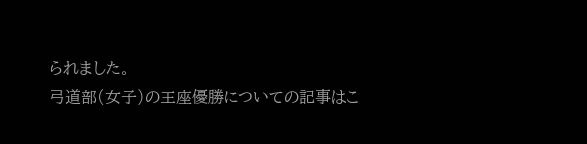られました。
弓道部(女子)の王座優勝についての記事はこ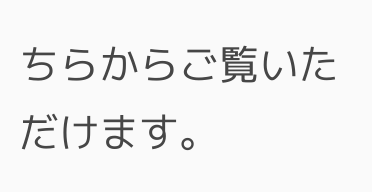ちらからご覧いただけます。